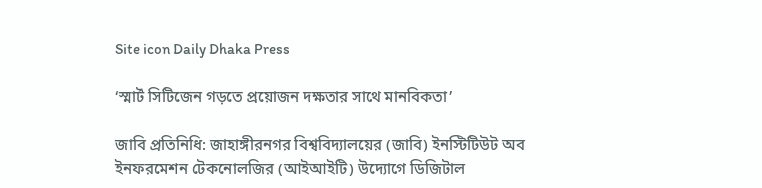Site icon Daily Dhaka Press

‘স্মার্ট সিটিজেন গড়তে প্রয়োজন দক্ষতার সাথে মানবিকতা’

জাবি প্রতিনিধি: জাহাঙ্গীরনগর বিশ্ববিদ্যালয়ের (জাবি) ইনস্টিটিউট অব ইনফরমেশন টেকনোলজির (আইআইটি) উদ্যোগে ‍ডিজিটাল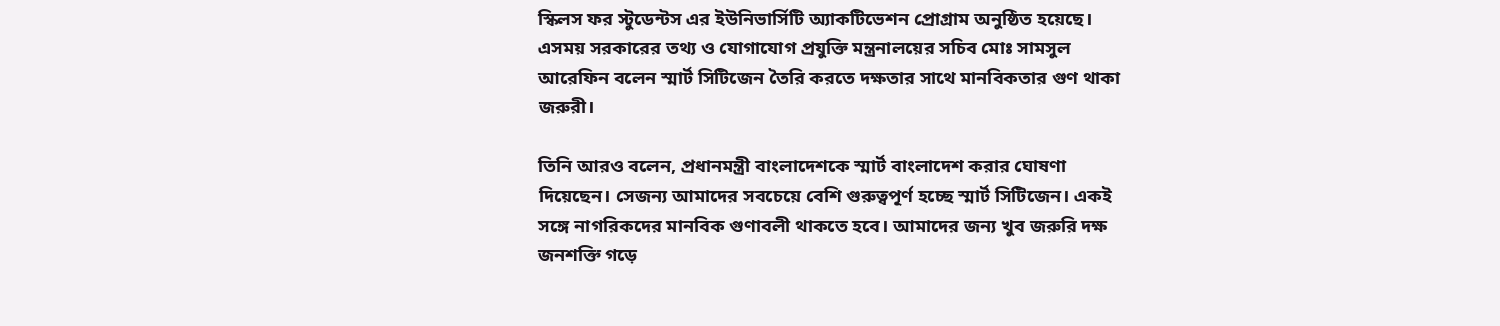স্কিলস ফর স্টুডেন্টস এর ইউনিভার্সিটি অ্যাকটিভেশন প্রোগ্রাম অনুষ্ঠিত হয়েছে। এসময় সরকারের তথ্য ও যোগাযোগ প্রযুক্তি মন্ত্রনালয়ের সচিব মোঃ সামসুল আরেফিন বলেন স্মার্ট সিটিজেন তৈরি করতে দক্ষতার সাথে মানবিকতার গুণ থাকা জরুরী।

তিনি আরও বলেন, প্রধানমন্ত্রী বাংলাদেশকে স্মার্ট বাংলাদেশ করার ঘোষণা দিয়েছেন। সেজন্য আমাদের সবচেয়ে বেশি ‍গুরুত্বপূর্ণ হচ্ছে স্মার্ট সিটিজেন। একই সঙ্গে নাগরিকদের মানবিক গুণাবলী থাকতে হবে। আমাদের জন্য খুব জরুরি দক্ষ জনশক্তি গড়ে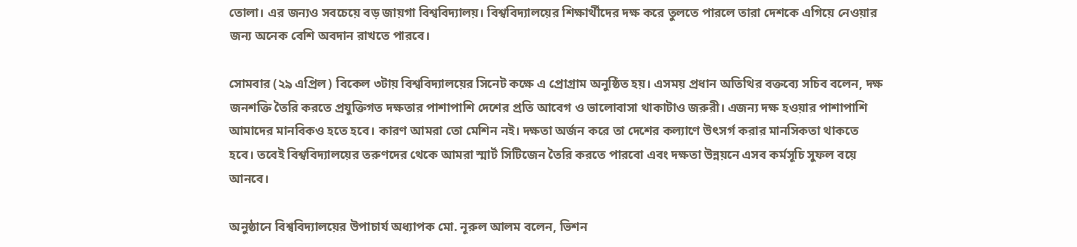তোলা। এর জন্যও সবচেয়ে বড় জায়গা বিশ্ববিদ্যালয়। বিশ্ববিদ্যালয়ের শিক্ষার্থীদের দক্ষ করে তুলতে পারলে তারা দেশকে এগিয়ে নেওয়ার জন্য অনেক বেশি অবদান রাখতে পারবে।

সোমবার (২৯ এপ্রিল) বিকেল ৩টায় বিশ্ববিদ্যালয়ের সিনেট কক্ষে এ প্রোগ্রাম অনুষ্ঠিত হয়। এসময় প্রধান অতিথির বক্তব্যে সচিব বলেন, দক্ষ জনশক্তি তৈরি করতে প্রযুক্তিগত দক্ষতার পাশাপাশি দেশের প্রতি আবেগ ও ভালোবাসা থাকাটাও জরুরী। এজন্য দক্ষ হওয়ার পাশাপাশি আমাদের মানবিকও হতে হবে। কারণ আমরা তো মেশিন নই। দক্ষতা অর্জন করে তা দেশের কল্যাণে উৎসর্গ করার মানসিকতা থাকতে হবে। তবেই বিশ্ববিদ্যালয়ের তরুণদের থেকে আমরা স্মার্ট সিটিজেন তৈরি করতে পারবো এবং দক্ষতা উন্নয়নে এসব কর্মসূচি সুফল বয়ে আনবে।

অনুষ্ঠানে বিশ্ববিদ্যালয়ের উপাচার্য অধ্যাপক মো. নূরুল আলম বলেন, ভিশন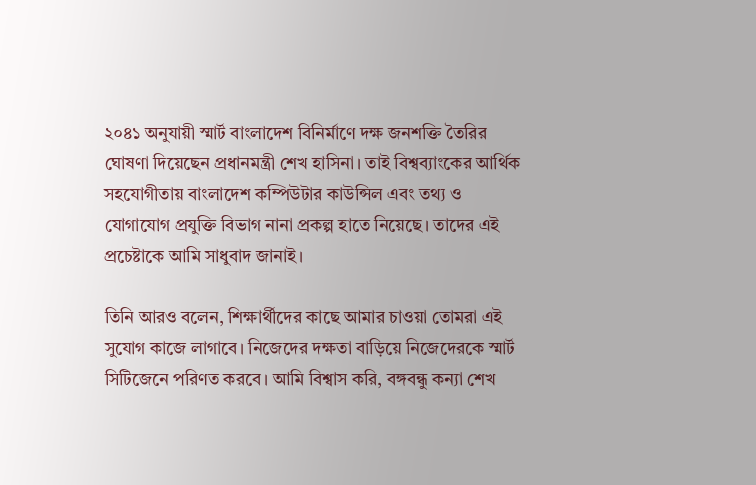২০৪১ অনুযায়ী স্মার্ট বাংলাদেশ বিনির্মাণে দক্ষ জনশক্তি তৈরির ঘোষণা দিয়েছেন প্রধানমন্ত্রী শেখ হাসিনা। তাই বিশ্বব্যাংকের আর্থিক সহযোগীতায় বাংলাদেশ কম্পিউটার কাউন্সিল এবং তথ্য ও যোগাযোগ প্রযুক্তি বিভাগ নানা প্রকল্প হাতে নিয়েছে। তাদের এই প্রচেষ্টাকে আমি সাধুবাদ জানাই।

তিনি আরও বলেন, শিক্ষার্থীদের কাছে আমার চাওয়া তোমরা এই সুযোগ কাজে লাগাবে। নিজেদের দক্ষতা বাড়িয়ে নিজেদেরকে স্মার্ট সিটিজেনে পরিণত করবে। আমি বিশ্বাস করি, বঙ্গবন্ধু কন্যা শেখ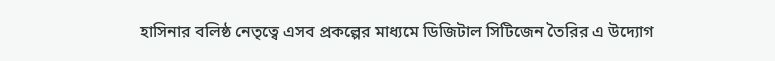হাসিনার বলিষ্ঠ নেতৃত্বে এসব প্রকল্পের মাধ্যমে ডিজিটাল সিটিজেন তৈরির এ উদ্যোগ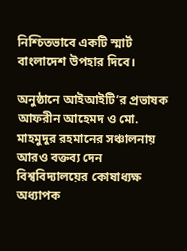নিশ্চিতভাবে একটি স্মার্ট বাংলাদেশ উপহার দিবে।

অনুষ্ঠানে আইআইটি’র প্রভাষক আফরীন আহেমদ ও মো. মাহমুদুর রহমানের সঞ্চালনায় আরও বক্তব্য দেন বিশ্ববিদ্যালয়ের কোষাধ্যক্ষ অধ্যাপক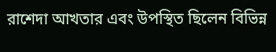রাশেদা আখতার এবং উপস্থিত ছিলেন বিভিন্ন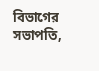বিভাগের সভাপতি,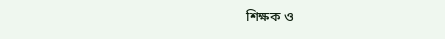শিক্ষক ও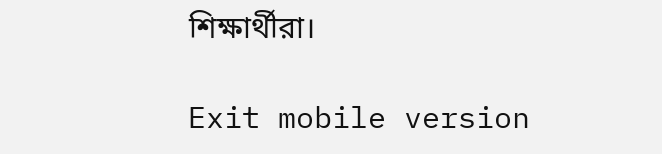শিক্ষার্থীরা।

Exit mobile version